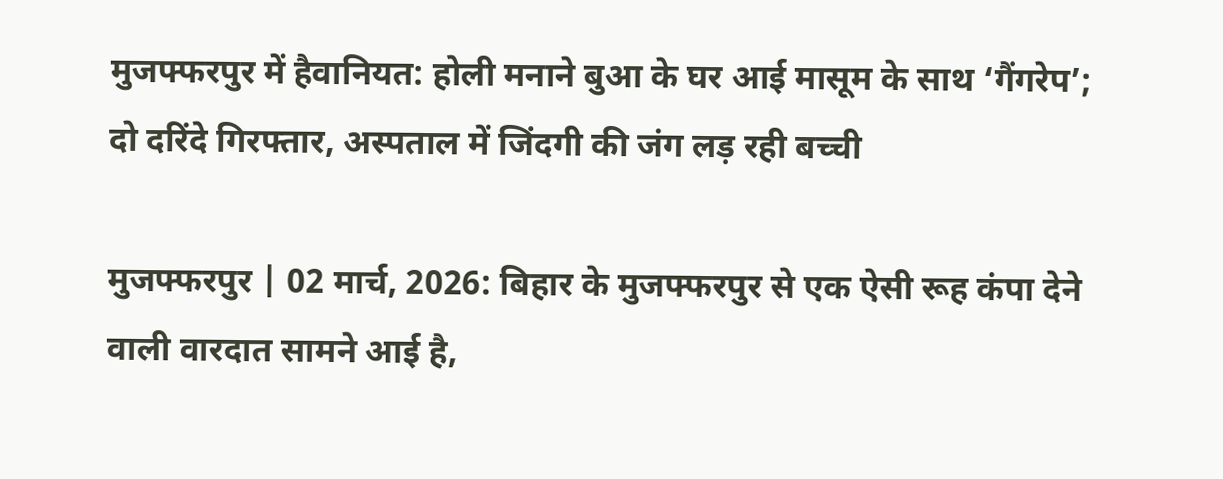मुजफ्फरपुर में हैवानियत: होली मनाने बुआ के घर आई मासूम के साथ ‘गैंगरेप’; दो दरिंदे गिरफ्तार, अस्पताल में जिंदगी की जंग लड़ रही बच्ची

मुजफ्फरपुर | 02 मार्च, 2026: बिहार के मुजफ्फरपुर से एक ऐसी रूह कंपा देने वाली वारदात सामने आई है,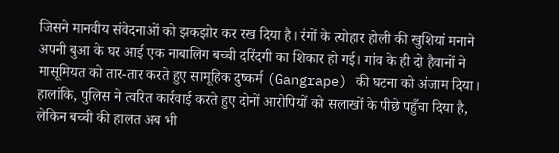जिसने मानवीय संवेदनाओं को झकझोर कर रख दिया है। रंगों के त्योहार होली की खुशियां मनाने अपनी बुआ के घर आई एक नाबालिग बच्ची दरिंदगी का शिकार हो गई। गांव के ही दो हैवानों ने मासूमियत को तार-तार करते हुए सामूहिक दुष्कर्म (Gangrape) की घटना को अंजाम दिया। हालांकि, पुलिस ने त्वरित कार्रवाई करते हुए दोनों आरोपियों को सलाखों के पीछे पहुँचा दिया है, लेकिन बच्ची की हालत अब भी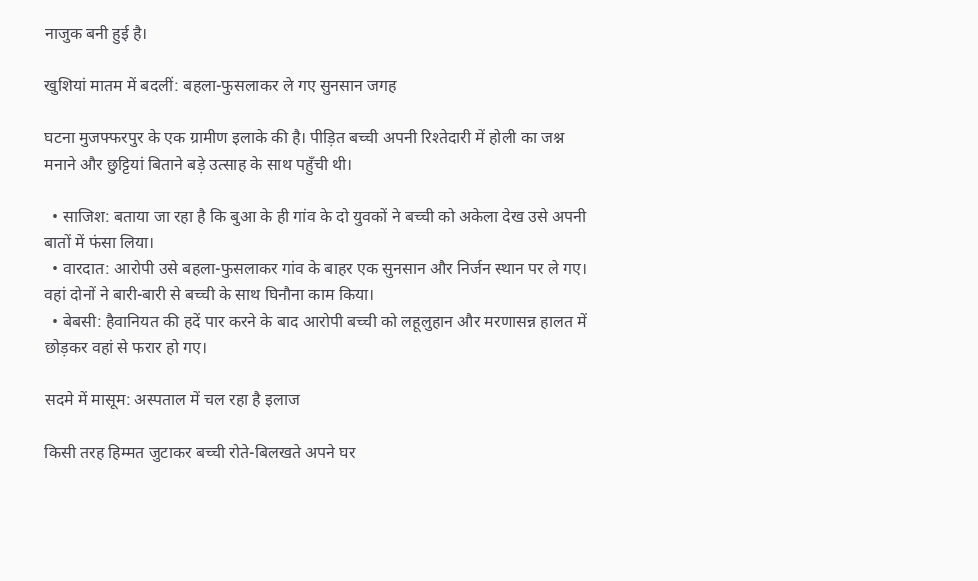नाजुक बनी हुई है।

खुशियां मातम में बदलीं: बहला-फुसलाकर ले गए सुनसान जगह

घटना मुजफ्फरपुर के एक ग्रामीण इलाके की है। पीड़ित बच्ची अपनी रिश्तेदारी में होली का जश्न मनाने और छुट्टियां बिताने बड़े उत्साह के साथ पहुँची थी।

  • साजिश: बताया जा रहा है कि बुआ के ही गांव के दो युवकों ने बच्ची को अकेला देख उसे अपनी बातों में फंसा लिया।
  • वारदात: आरोपी उसे बहला-फुसलाकर गांव के बाहर एक सुनसान और निर्जन स्थान पर ले गए। वहां दोनों ने बारी-बारी से बच्ची के साथ घिनौना काम किया।
  • बेबसी: हैवानियत की हदें पार करने के बाद आरोपी बच्ची को लहूलुहान और मरणासन्न हालत में छोड़कर वहां से फरार हो गए।

सदमे में मासूम: अस्पताल में चल रहा है इलाज

किसी तरह हिम्मत जुटाकर बच्ची रोते-बिलखते अपने घर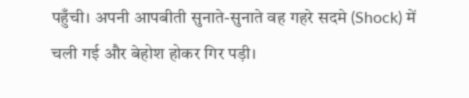पहुँची। अपनी आपबीती सुनाते-सुनाते वह गहरे सदमे (Shock) में चली गई और बेहोश होकर गिर पड़ी।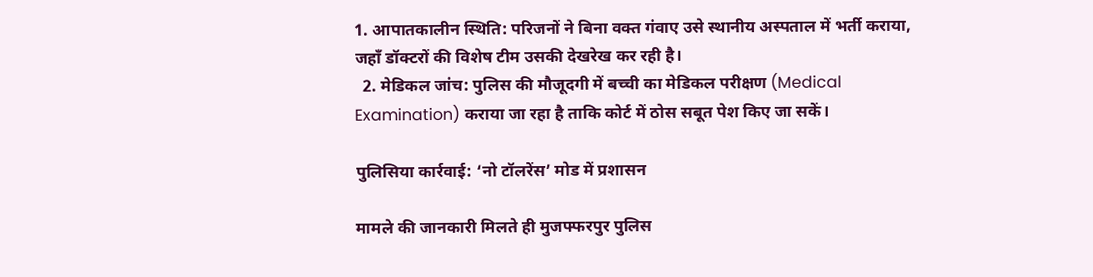1. आपातकालीन स्थिति: परिजनों ने बिना वक्त गंवाए उसे स्थानीय अस्पताल में भर्ती कराया, जहाँ डॉक्टरों की विशेष टीम उसकी देखरेख कर रही है।
  2. मेडिकल जांच: पुलिस की मौजूदगी में बच्ची का मेडिकल परीक्षण (Medical Examination) कराया जा रहा है ताकि कोर्ट में ठोस सबूत पेश किए जा सकें।

पुलिसिया कार्रवाई: ‘नो टॉलरेंस’ मोड में प्रशासन

मामले की जानकारी मिलते ही मुजफ्फरपुर पुलिस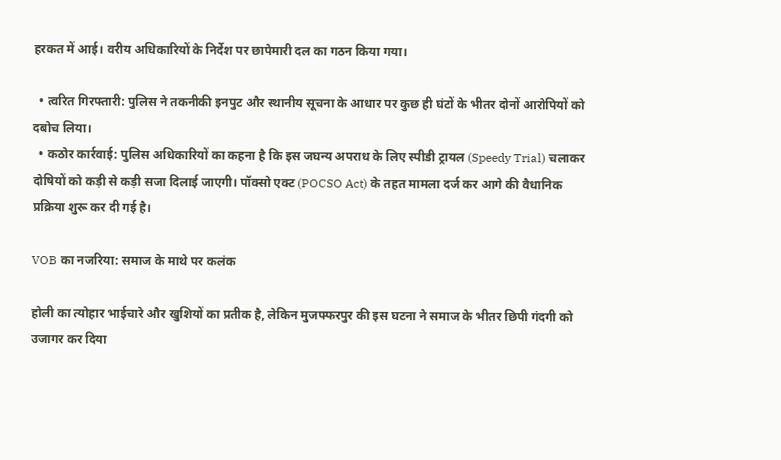हरकत में आई। वरीय अधिकारियों के निर्देश पर छापेमारी दल का गठन किया गया।

  • त्वरित गिरफ्तारी: पुलिस ने तकनीकी इनपुट और स्थानीय सूचना के आधार पर कुछ ही घंटों के भीतर दोनों आरोपियों को दबोच लिया।
  • कठोर कार्रवाई: पुलिस अधिकारियों का कहना है कि इस जघन्य अपराध के लिए स्पीडी ट्रायल (Speedy Trial) चलाकर दोषियों को कड़ी से कड़ी सजा दिलाई जाएगी। पॉक्सो एक्ट (POCSO Act) के तहत मामला दर्ज कर आगे की वैधानिक प्रक्रिया शुरू कर दी गई है।

VOB का नजरिया: समाज के माथे पर कलंक

होली का त्योहार भाईचारे और खुशियों का प्रतीक है, लेकिन मुजफ्फरपुर की इस घटना ने समाज के भीतर छिपी गंदगी को उजागर कर दिया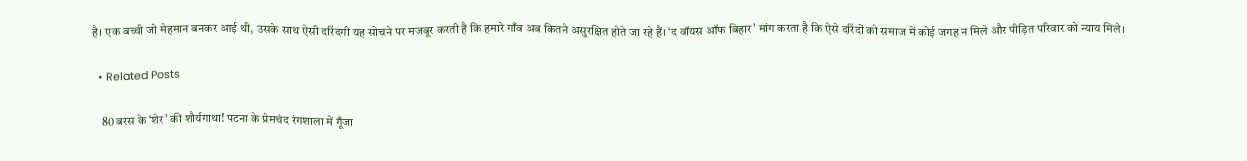है। एक बच्ची जो मेहमान बनकर आई थी, उसके साथ ऐसी दरिंदगी यह सोचने पर मजबूर करती है कि हमारे गाँव अब कितने असुरक्षित होते जा रहे हैं। ‘द वॉयस ऑफ बिहार’ मांग करता है कि ऐसे दरिंदों को समाज में कोई जगह न मिले और पीड़ित परिवार को न्याय मिले।

  • Related Posts

    80 बरस के ‘शेर’ की शौर्यगाथा! पटना के प्रेमचंद रंगशाला में गूँजा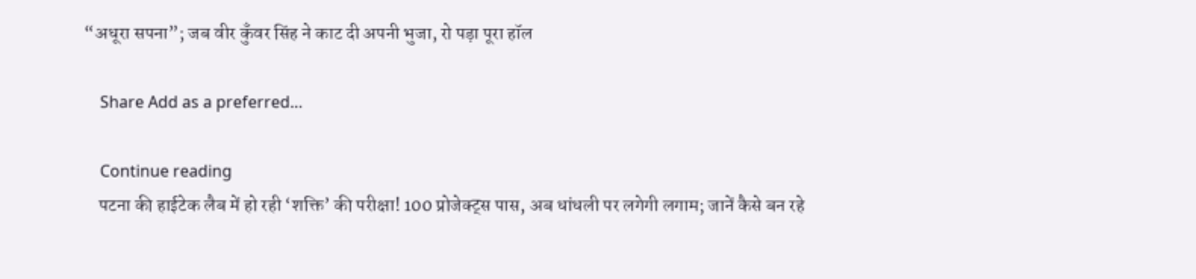“अधूरा सपना”; जब वीर कुँवर सिंह ने काट दी अपनी भुजा, रो पड़ा पूरा हॉल

    Share Add as a preferred…

    Continue reading
    पटना की हाईटेक लैब में हो रही ‘शक्ति’ की परीक्षा! 100 प्रोजेक्ट्स पास, अब धांधली पर लगेगी लगाम; जानें कैसे बन रहे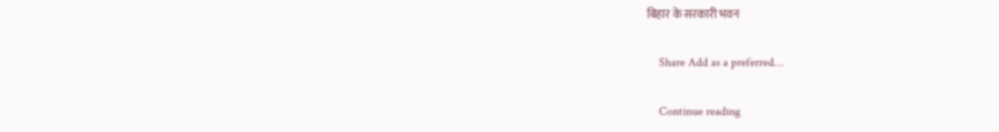बिहार के सरकारी भवन

    Share Add as a preferred…

    Continue reading